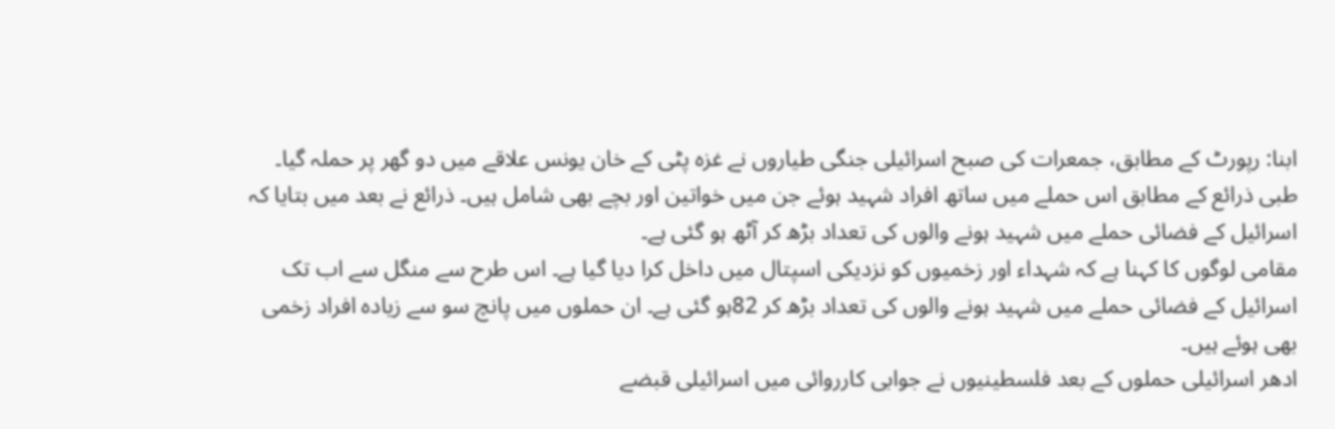ابنا: رپورٹ کے مطابق، جمعرات کی صبح اسرائیلی جنگی طیاروں نے غزہ پٹی کے خان یونس علاقے میں دو گھر پر حملہ گیا۔
طبی ذرائع کے مطابق اس حملے میں ساتھ افراد شہید ہوئے جن میں خواتین اور بچے بھی شامل ہیں۔ ذرائع نے بعد میں بتایا کہ اسرائیل کے فضائی حملے میں شہید ہونے والوں کی تعداد بڑھ کر آٹھ ہو گئی ہے۔
مقامی لوگوں کا کہنا ہے کہ شہداء اور زخمیوں کو نزدیکی اسپتال میں داخل کرا دیا گیا ہے۔ اس طرح سے منگل سے اب تک اسرائیل کے فضائی حملے میں شہید ہونے والوں کی تعداد بڑھ کر 82ہو گئی ہے۔ ان حملوں میں پانچ سو سے زیادہ افراد زخمی بھی ہوئے ہیں۔
ادھر اسرائیلی حملوں کے بعد فلسطینیوں نے جوابی کارروائی میں اسرائیلی قبضے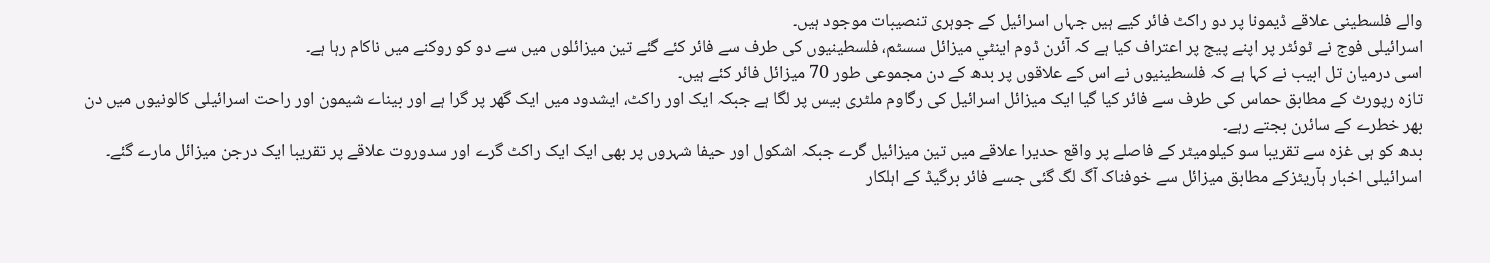والے فلسطینی علاقے ڈیمونا پر دو راکٹ فائر کیے ہیں جہاں اسرائیل کے جوہری تنصیبات موجود ہیں۔
اسرائیلی فوج نے ٹوئٹر پر اپنے پیج پر اعتراف کیا ہے کہ آئرن ڈوم اینٹي میزائل سسٹم، فلسطینیوں کی طرف سے فائر کئے گئے تین میزائلوں میں سے دو کو روکنے میں ناکام رہا ہے۔
اسی درمیان تل ابیب نے کہا ہے کہ فلسطینیوں نے اس کے علاقوں پر بدھ کے دن مجموعی طور 70 میزائل فائر کئے ہیں۔
تازہ رپورٹ کے مطابق حماس کی طرف سے فائر کیا گیا ایک میزائل اسرائیل کی رگاوم ملٹری بیس پر لگا ہے جبکہ ایک اور راکٹ، ایشدود میں ایک گھر پر گرا ہے اور بیناے شیمون اور راحت اسرائیلی کالونیوں میں دن بھر خطرے کے سائرن بجتے رہے۔
بدھ کو ہی غزہ سے تقریبا سو كیلوميٹر کے فاصلے پر واقع حديرا علاقے میں تین میزائیل گرے جبکہ اشكول اور حیفا شہروں پر بھی ایک ایک راکٹ گرے اور سدوروت علاقے پر تقریبا ایک درجن میزائل مارے گئے۔
اسرائیلی اخبار ہآریٹزکے مطابق میزائل سے خوفناک آگ لگ گئی جسے فائر برگیڈ کے اہلکار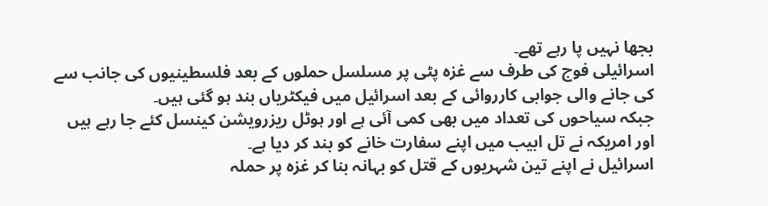بجھا نہیں پا رہے تھے۔
اسرائیلی فوج کی طرف سے غزہ پٹی پر مسلسل حملوں کے بعد فلسطینیوں کی جانب سے کی جانے والی جوابی کارروائی کے بعد اسرائیل میں فیکٹریاں بند ہو گئی ہیں۔
جبکہ سیاحوں کی تعداد میں بھی کمی آئی ہے اور ہوٹل ریزرویشن کینسل کئے جا رہے ہیں اور امریکہ نے تل ابیب میں اپنے سفارت خانے کو بند کر دیا ہے۔
اسرائیل نے اپنے تین شہریوں کے قتل کو بہانہ بنا کر غزہ پر حملہ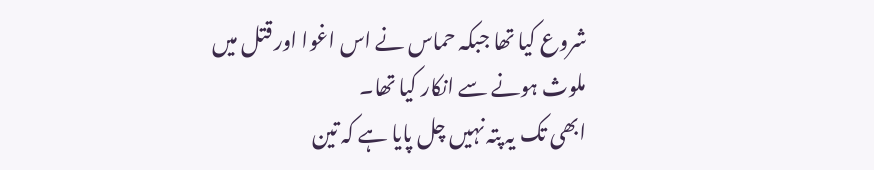شروع کیا تھا جبکہ حماس نے اس اغوا اور قتل میں ملوث ہونے سے انکار کیا تھا۔
ابھی تک یہ پتہ نہیں چل پایا ہے کہ تین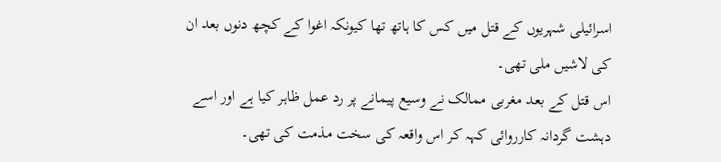اسرائیلی شہریوں کے قتل میں کس کا ہاتھ تھا کیونکہ اغوا کے کچھ دنوں بعد ان کی لاشیں ملی تھی۔
اس قتل کے بعد مغربی ممالک نے وسیع پیمانے پر رد عمل ظاہر کیا ہے اور اسے دہشت گردانہ کارروائی کہہ کر اس واقعہ کی سخت مذمت کی تھی۔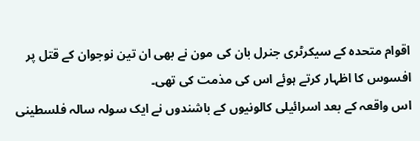اقوام متحدہ کے سیکرٹری جنرل بان کی مون نے بھی ان تین نوجوان کے قتل پر افسوس کا اظہار کرتے ہوئے اس کی مذمت کی تھی۔
اس واقعہ کے بعد اسرائیلی کالونیوں کے باشندوں نے ایک سولہ سالہ فلسطینی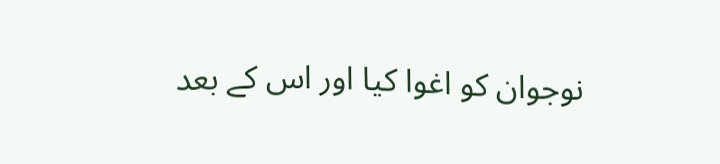نوجوان کو اغوا کیا اور اس کے بعد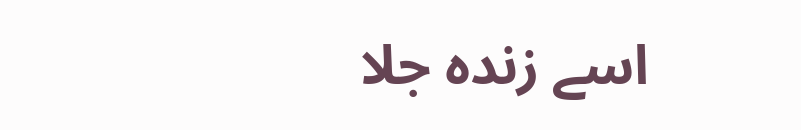اسے زندہ جلا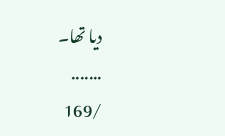دیا تھا۔
.......
/169